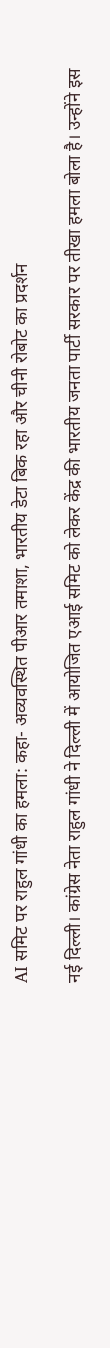AI समिट पर राहुल गांधी का हमला: कहा- अव्यवस्थित पीआर तमाशा, भारतीय डेटा बिक रहा और चीनी रोबोट का प्रदर्शन

नई दिल्ली। कांग्रेस नेता राहुल गांधी ने दिल्ली में आयोजित एआई समिट को लेकर केंद्र की भारतीय जनता पार्टी सरकार पर तीखा हमला बोला है। उन्होंने इस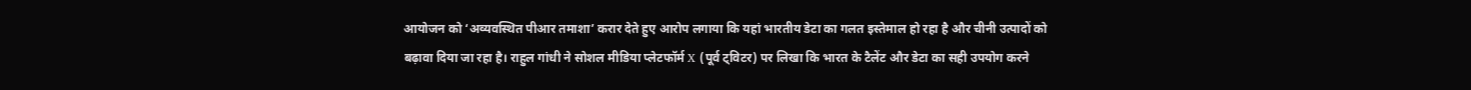आयोजन को ‘अव्यवस्थित पीआर तमाशा’ करार देते हुए आरोप लगाया कि यहां भारतीय डेटा का गलत इस्तेमाल हो रहा है और चीनी उत्पादों को बढ़ावा दिया जा रहा है। राहुल गांधी ने सोशल मीडिया प्लेटफॉर्म X (पूर्व ट्विटर) पर लिखा कि भारत के टैलेंट और डेटा का सही उपयोग करने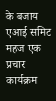के बजाय एआई समिट महज एक प्रचार कार्यक्रम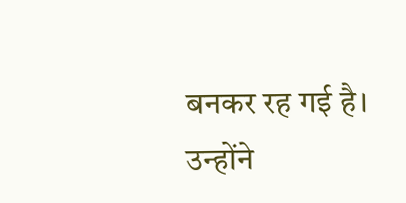बनकर रह गई है। उन्होंने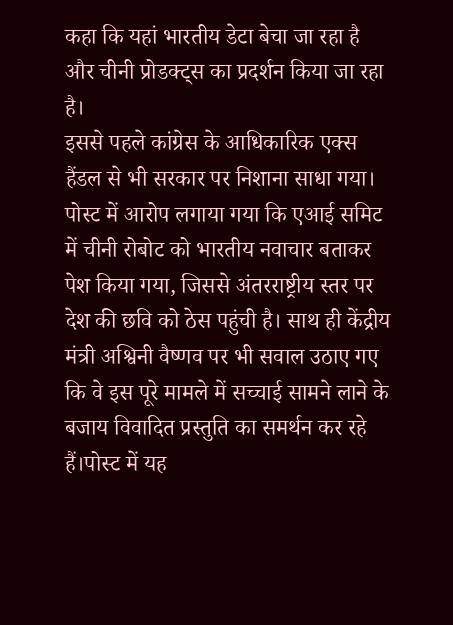कहा कि यहां भारतीय डेटा बेचा जा रहा है और चीनी प्रोडक्ट्स का प्रदर्शन किया जा रहा है।
इससे पहले कांग्रेस के आधिकारिक एक्स हैंडल से भी सरकार पर निशाना साधा गया। पोस्ट में आरोप लगाया गया कि एआई समिट में चीनी रोबोट को भारतीय नवाचार बताकर पेश किया गया, जिससे अंतरराष्ट्रीय स्तर पर देश की छवि को ठेस पहुंची है। साथ ही केंद्रीय मंत्री अश्विनी वैष्णव पर भी सवाल उठाए गए कि वे इस पूरे मामले में सच्चाई सामने लाने के बजाय विवादित प्रस्तुति का समर्थन कर रहे हैं।पोस्ट में यह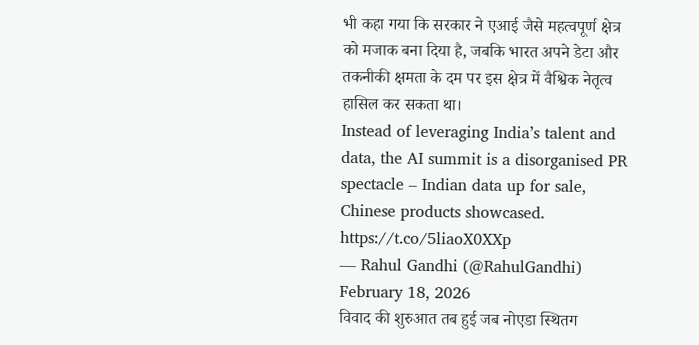भी कहा गया कि सरकार ने एआई जैसे महत्वपूर्ण क्षेत्र को मजाक बना दिया है, जबकि भारत अपने डेटा और तकनीकी क्षमता के दम पर इस क्षेत्र में वैश्विक नेतृत्व हासिल कर सकता था।
Instead of leveraging India’s talent and data, the AI summit is a disorganised PR spectacle – Indian data up for sale, Chinese products showcased. https://t.co/5liaoX0XXp
— Rahul Gandhi (@RahulGandhi) February 18, 2026
विवाद की शुरुआत तब हुई जब नोएडा स्थितग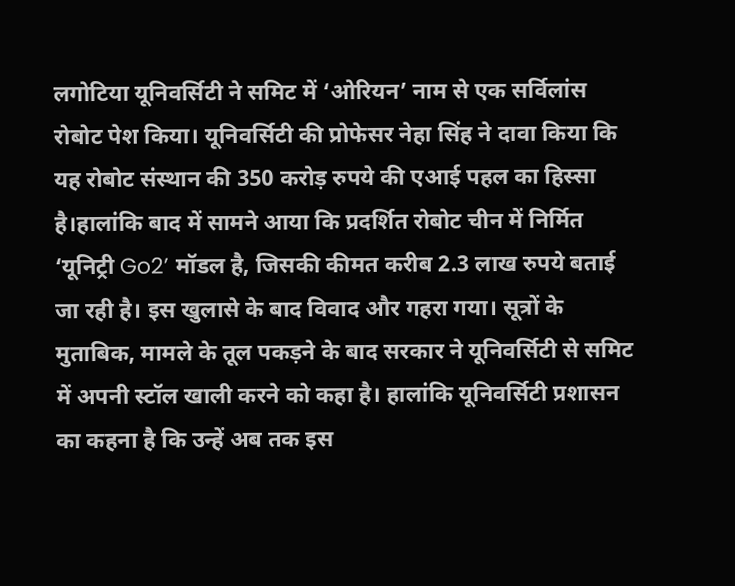लगोटिया यूनिवर्सिटी ने समिट में ‘ओरियन’ नाम से एक सर्विलांस रोबोट पेश किया। यूनिवर्सिटी की प्रोफेसर नेहा सिंह ने दावा किया कि यह रोबोट संस्थान की 350 करोड़ रुपये की एआई पहल का हिस्सा है।हालांकि बाद में सामने आया कि प्रदर्शित रोबोट चीन में निर्मित ‘यूनिट्री Go2’ मॉडल है, जिसकी कीमत करीब 2.3 लाख रुपये बताई जा रही है। इस खुलासे के बाद विवाद और गहरा गया। सूत्रों के मुताबिक, मामले के तूल पकड़ने के बाद सरकार ने यूनिवर्सिटी से समिट में अपनी स्टॉल खाली करने को कहा है। हालांकि यूनिवर्सिटी प्रशासन का कहना है कि उन्हें अब तक इस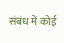संबंध में कोई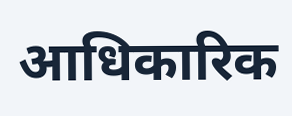आधिकारिक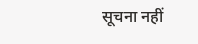सूचना नहीं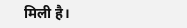मिली है।